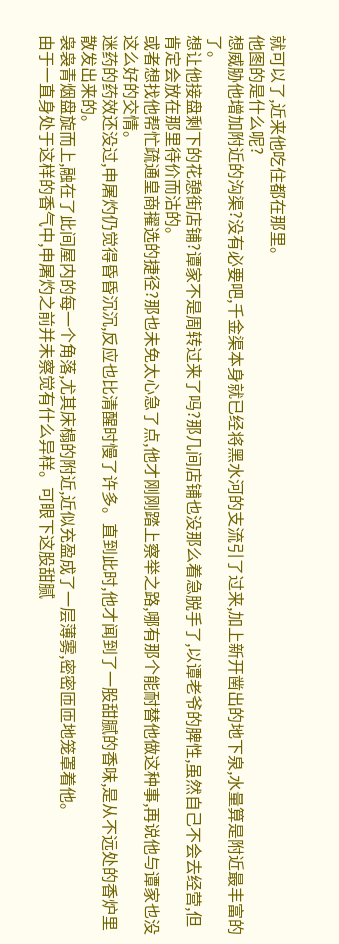就可以了,近来他吃住都在那里。
他图的是什么呢?
想威胁他增加附近的沟渠?没有必要吧,千金渠本身就已经将黑水河的支流引了过来,加上新开凿出的地下泉,水量算是附近最丰富的了。
想让他接盘剩下的花憩街店铺?谭家不是周转过来了吗?那几间店铺也没那么着急脱手了,以谭老爷的脾性,虽然自己不会去经营,但肯定会放在那里待价而沽的。
或者想找他帮忙疏通皇商擢选的捷径?那也未免太心急了点,他才刚刚踏上察举之路,哪有那个能耐替他做这种事,再说他与谭家也没这么好的交情。
迷药的药效还没过,申屠灼仍觉得昏昏沉沉,反应也比清醒时慢了许多。直到此时,他才闻到了一股甜腻的香味,是从不远处的香炉里散发出来的。
袅袅青烟盘旋而上,融在了此间屋内的每一个角落,尤其床榻的附近,近似充盈成了一层薄雾,密密匝匝地笼罩着他。
由于一直身处于这样的香气中,申屠灼之前并未察觉有什么异样。可眼下这股甜腻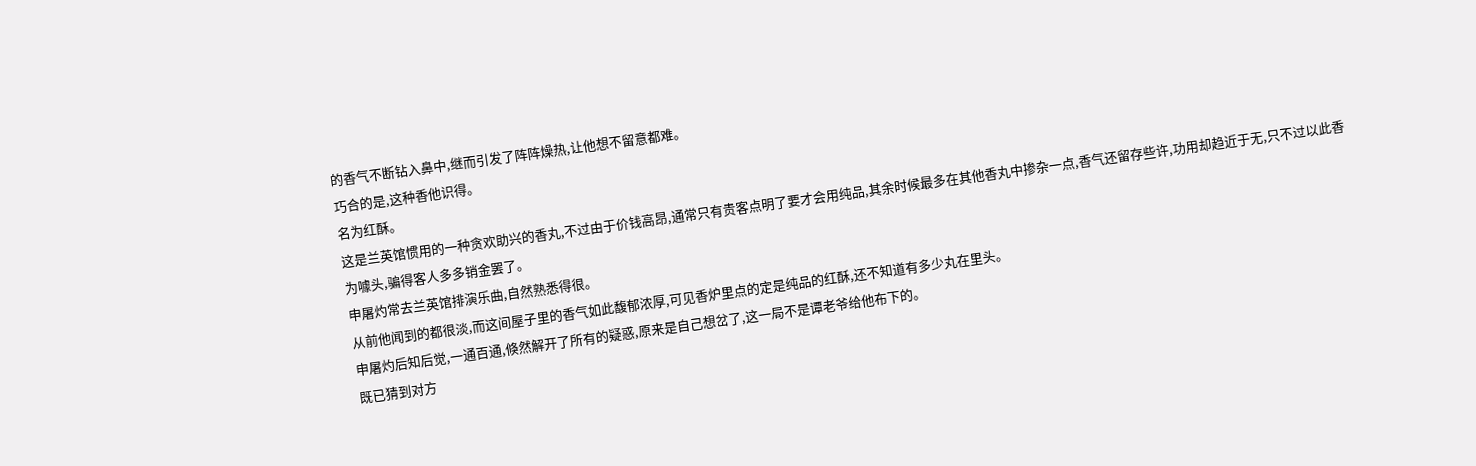的香气不断钻入鼻中,继而引发了阵阵燥热,让他想不留意都难。
巧合的是,这种香他识得。
名为红酥。
这是兰英馆惯用的一种贪欢助兴的香丸,不过由于价钱高昂,通常只有贵客点明了要才会用纯品,其余时候最多在其他香丸中掺杂一点,香气还留存些许,功用却趋近于无,只不过以此香为噱头,骗得客人多多销金罢了。
申屠灼常去兰英馆排演乐曲,自然熟悉得很。
从前他闻到的都很淡,而这间屋子里的香气如此馥郁浓厚,可见香炉里点的定是纯品的红酥,还不知道有多少丸在里头。
申屠灼后知后觉,一通百通,倏然解开了所有的疑惑,原来是自己想岔了,这一局不是谭老爷给他布下的。
既已猜到对方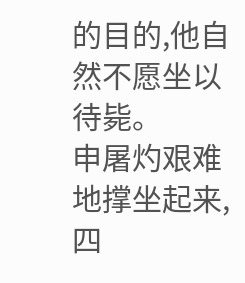的目的,他自然不愿坐以待毙。
申屠灼艰难地撑坐起来,四